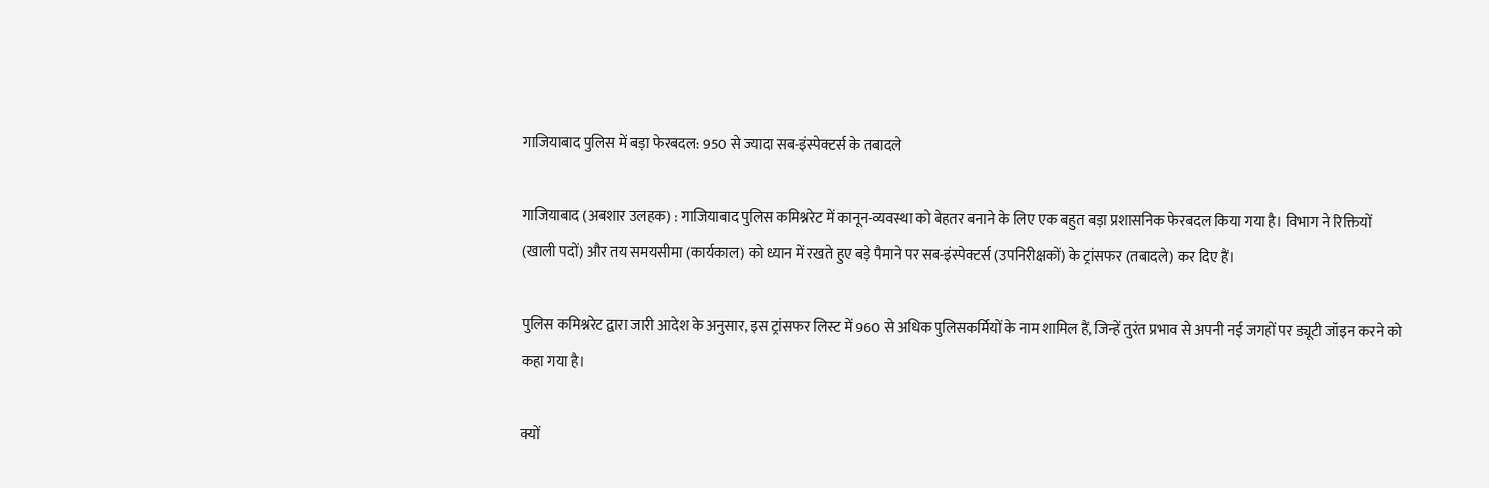गाजियाबाद पुलिस में बड़ा फेरबदल: 950 से ज्यादा सब-इंस्पेक्टर्स के तबादले

गाजियाबाद (अबशार उलहक) : गाजियाबाद पुलिस कमिश्नरेट में कानून-व्यवस्था को बेहतर बनाने के लिए एक बहुत बड़ा प्रशासनिक फेरबदल किया गया है। विभाग ने रिक्तियों (खाली पदों) और तय समयसीमा (कार्यकाल) को ध्यान में रखते हुए बड़े पैमाने पर सब-इंस्पेक्टर्स (उपनिरीक्षकों) के ट्रांसफर (तबादले) कर दिए हैं।

पुलिस कमिश्नरेट द्वारा जारी आदेश के अनुसार, इस ट्रांसफर लिस्ट में 960 से अधिक पुलिसकर्मियों के नाम शामिल हैं, जिन्हें तुरंत प्रभाव से अपनी नई जगहों पर ड्यूटी जॉइन करने को कहा गया है।

क्यों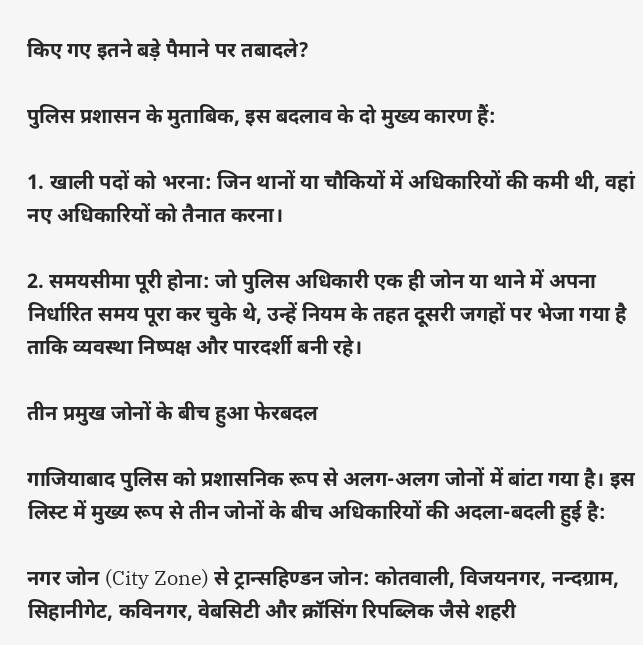किए गए इतने बड़े पैमाने पर तबादले?

पुलिस प्रशासन के मुताबिक, इस बदलाव के दो मुख्य कारण हैं:

1. खाली पदों को भरना: जिन थानों या चौकियों में अधिकारियों की कमी थी, वहां नए अधिकारियों को तैनात करना।

2. समयसीमा पूरी होना: जो पुलिस अधिकारी एक ही जोन या थाने में अपना निर्धारित समय पूरा कर चुके थे, उन्हें नियम के तहत दूसरी जगहों पर भेजा गया है ताकि व्यवस्था निष्पक्ष और पारदर्शी बनी रहे।

तीन प्रमुख जोनों के बीच हुआ फेरबदल

गाजियाबाद पुलिस को प्रशासनिक रूप से अलग-अलग जोनों में बांटा गया है। इस लिस्ट में मुख्य रूप से तीन जोनों के बीच अधिकारियों की अदला-बदली हुई है:

नगर जोन (City Zone) से ट्रान्सहिण्डन जोन: कोतवाली, विजयनगर, नन्दग्राम, सिहानीगेट, कविनगर, वेबसिटी और क्रॉसिंग रिपब्लिक जैसे शहरी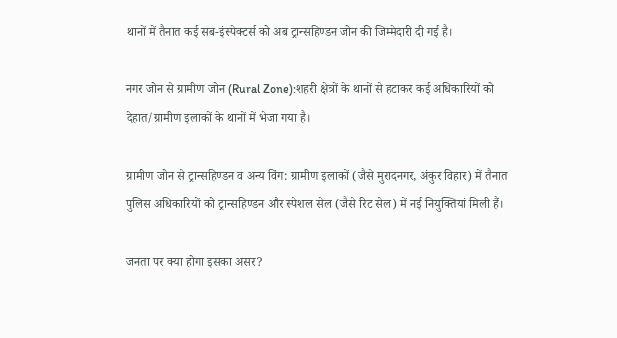थानों में तैनात कई सब-इंस्पेक्टर्स को अब ट्रान्सहिण्डन जोन की जिम्मेदारी दी गई है।

नगर जोन से ग्रामीण जोन (Rural Zone):शहरी क्षेत्रों के थानों से हटाकर कई अधिकारियों को देहात/ग्रामीण इलाकों के थानों में भेजा गया है।

ग्रामीण जोन से ट्रान्सहिण्डन व अन्य विंग: ग्रामीण इलाकों (जैसे मुरादनगर, अंकुर विहार) में तैनात पुलिस अधिकारियों को ट्रान्सहिण्डन और स्पेशल सेल (जैसे रिट सेल) में नई नियुक्तियां मिली हैं।

जनता पर क्या होगा इसका असर?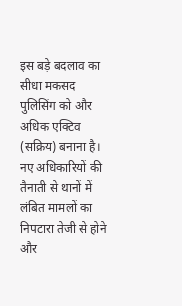इस बड़े बदलाव का सीधा मकसद पुलिसिंग को और अधिक एक्टिव (सक्रिय) बनाना है। नए अधिकारियों की तैनाती से थानों में लंबित मामलों का निपटारा तेजी से होने और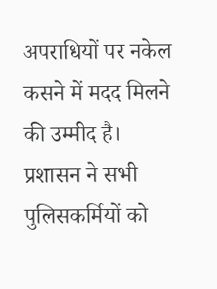अपराधियों पर नकेल कसने में मदद मिलने की उम्मीद है। प्रशासन ने सभी पुलिसकर्मियों को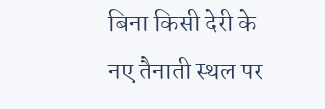बिना किसी देरी के नए तैनाती स्थल पर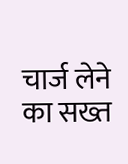चार्ज लेने का सख्त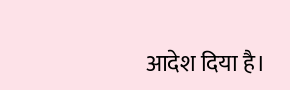आदेश दिया है।